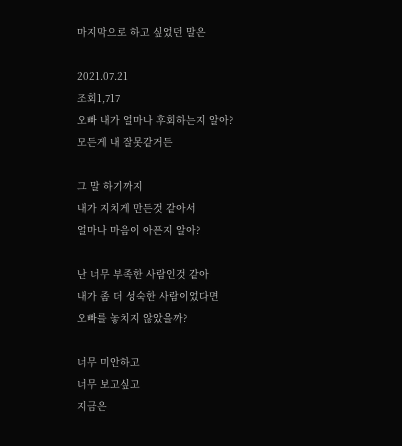마지막으로 하고 싶었던 말은

2021.07.21
조회1,717
오빠 내가 얼마나 후회하는지 알아?
모든게 내 잘못같거든

그 말 하기까지
내가 지치게 만든것 같아서
얼마나 마음이 아픈지 알아?

난 너무 부족한 사람인것 같아
내가 좀 더 성숙한 사람이었다면
오빠를 놓치지 않았을까?

너무 미안하고
너무 보고싶고
지금은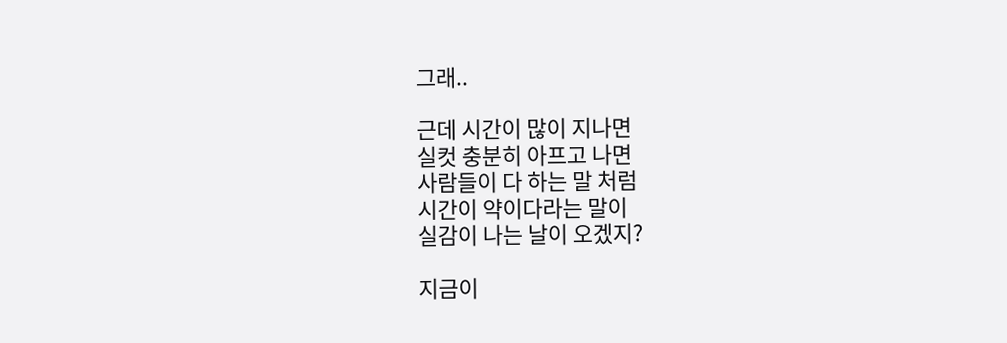그래..

근데 시간이 많이 지나면
실컷 충분히 아프고 나면
사람들이 다 하는 말 처럼
시간이 약이다라는 말이
실감이 나는 날이 오겠지?

지금이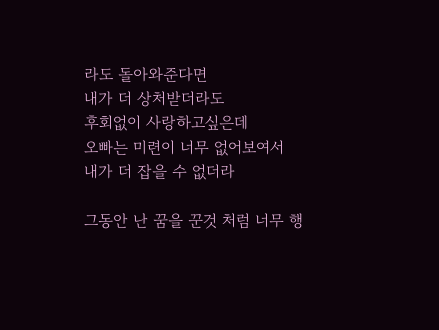라도 돌아와준다면
내가 더 상처받더라도
후회없이 사랑하고싶은데
오빠는 미련이 너무 없어보여서
내가 더 잡을 수 없더라

그동안 난 꿈을 꾼것 처럼 너무 행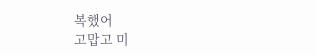복했어
고맙고 미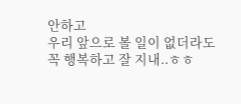안하고
우리 앞으로 볼 일이 없더라도
꼭 행복하고 잘 지내..ㅎㅎ